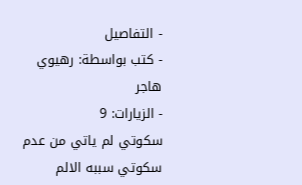- التفاصيل
- كتب بواسطة: رهيوي هاجر
- الزيارات: 9
سكوتي لم ياتي من عدم سكوتي سببه الالم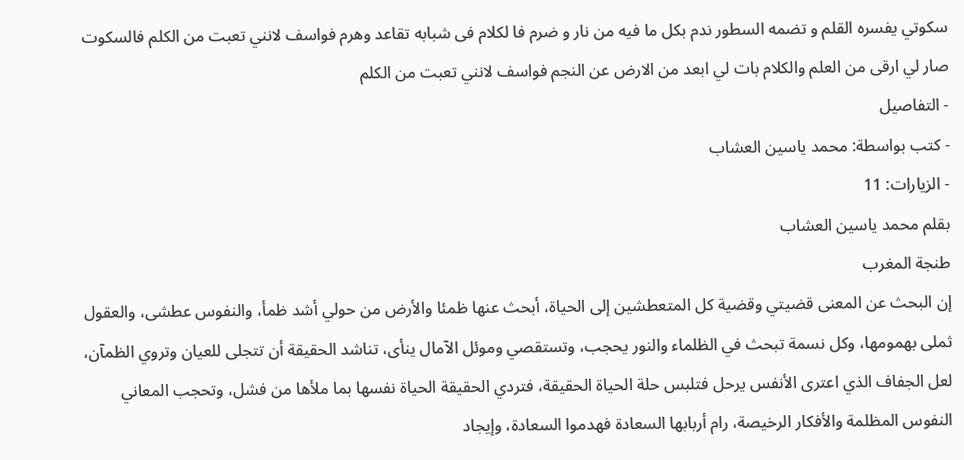سكوتي يفسره القلم و تضمه السطور ندم بكل ما فيه من نار و ضرم فا لكلام فى شبابه تقاعد وهرم فواسف لانني تعبت من الكلم فالسكوت صار لي ارقى من العلم والكلام بات لي ابعد من الارض عن النجم فواسف لانني تعبت من الكلم
- التفاصيل
- كتب بواسطة: محمد ياسين العشاب
- الزيارات: 11
بقلم محمد ياسين العشاب
طنجة المغرب
إن البحث عن المعنى قضيتي وقضية كل المتعطشين إلى الحياة، أبحث عنها ظمئا والأرض من حولي أشد ظمأ، والنفوس عطشى، والعقول ثملى بهمومها، وكل نسمة تبحث في الظلماء والنور يحجب، وتستقصي وموئل الآمال ينأى، تناشد الحقيقة أن تتجلى للعيان وتروي الظمآن، لعل الجفاف الذي اعترى الأنفس يرحل فتلبس حلة الحياة الحقيقة، فتردي الحقيقة الحياة نفسها بما ملأها من فشل، وتحجب المعاني النفوس المظلمة والأفكار الرخيصة، رام أربابها السعادة فهدموا السعادة، وإيجاد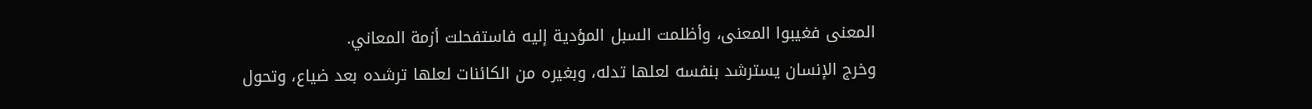المعنى فغيبوا المعنى، وأظلمت السبل المؤدية إليه فاستفحلت أزمة المعاني.
وخرج الإنسان يسترشد بنفسه لعلها تدله، وبغيره من الكائنات لعلها ترشده بعد ضياع، وتحول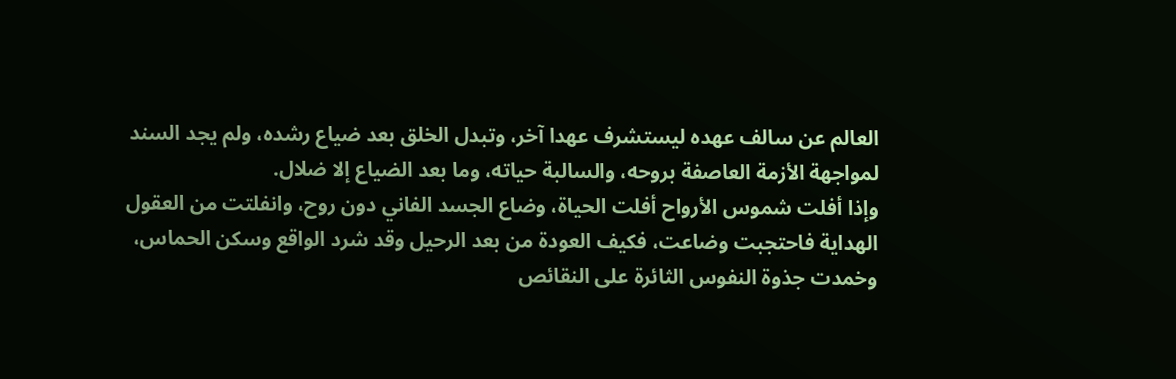العالم عن سالف عهده ليستشرف عهدا آخر، وتبدل الخلق بعد ضياع رشده، ولم يجد السند لمواجهة الأزمة العاصفة بروحه، والسالبة حياته، وما بعد الضياع إلا ضلال.
وإذا أفلت شموس الأرواح أفلت الحياة، وضاع الجسد الفاني دون روح، وانفلتت من العقول الهداية فاحتجبت وضاعت، فكيف العودة من بعد الرحيل وقد شرد الواقع وسكن الحماس، وخمدت جذوة النفوس الثائرة على النقائص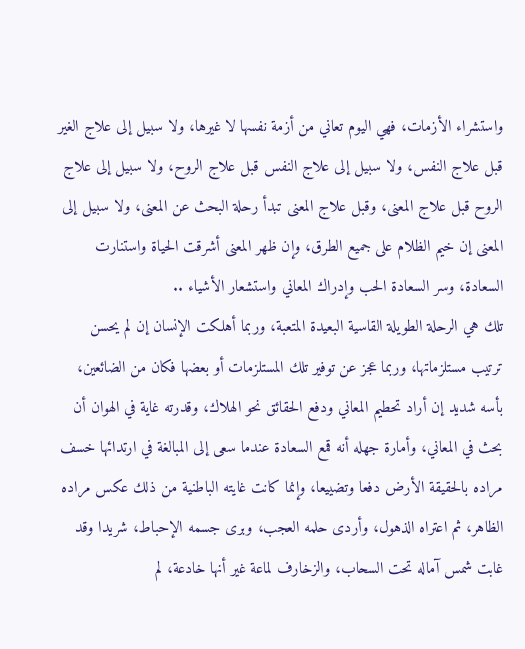واستشراء الأزمات، فهي اليوم تعاني من أزمة نفسها لا غيرها، ولا سبيل إلى علاج الغير قبل علاج النفس، ولا سبيل إلى علاج النفس قبل علاج الروح، ولا سبيل إلى علاج الروح قبل علاج المعنى، وقبل علاج المعنى تبدأ رحلة البحث عن المعنى، ولا سبيل إلى المعنى إن خيم الظلام على جميع الطرق، وإن ظهر المعنى أشرقت الحياة واستنارت السعادة، وسر السعادة الحب وإدراك المعاني واستشعار الأشياء ..
تلك هي الرحلة الطويلة القاسية البعيدة المتعبة، وربما أهلكت الإنسان إن لم يحسن ترتيب مستلزماتها، وربما عجز عن توفير تلك المستلزمات أو بعضها فكان من الضائعين، بأسه شديد إن أراد تحطيم المعاني ودفع الحقائق نحو الهلاك، وقدرته غاية في الهوان أن بحث في المعاني، وأمارة جهله أنه قمع السعادة عندما سعى إلى المبالغة في ارتدائها خسف مراده بالحقيقة الأرض دفعا وتضييعا، وإنما كانت غايته الباطنية من ذلك عكس مراده الظاهر، ثم اعتراه الذهول، وأردى حلمه العجب، وبرى جسمه الإحباط، شريدا وقد غابت شمس آماله تحت السحاب، والزخارف لماعة غير أنها خادعة، لم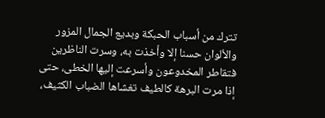تترك من أسباب الحبكة وبديع الجمال المزور والألوان حسنا إلا وأخذت به، وسرت الناظرين فتقاطر المخدوعون وأسرعت إليها الخطى، حتى إذا مرت البرهة كالطيف تغشاها الضباب الكثيف،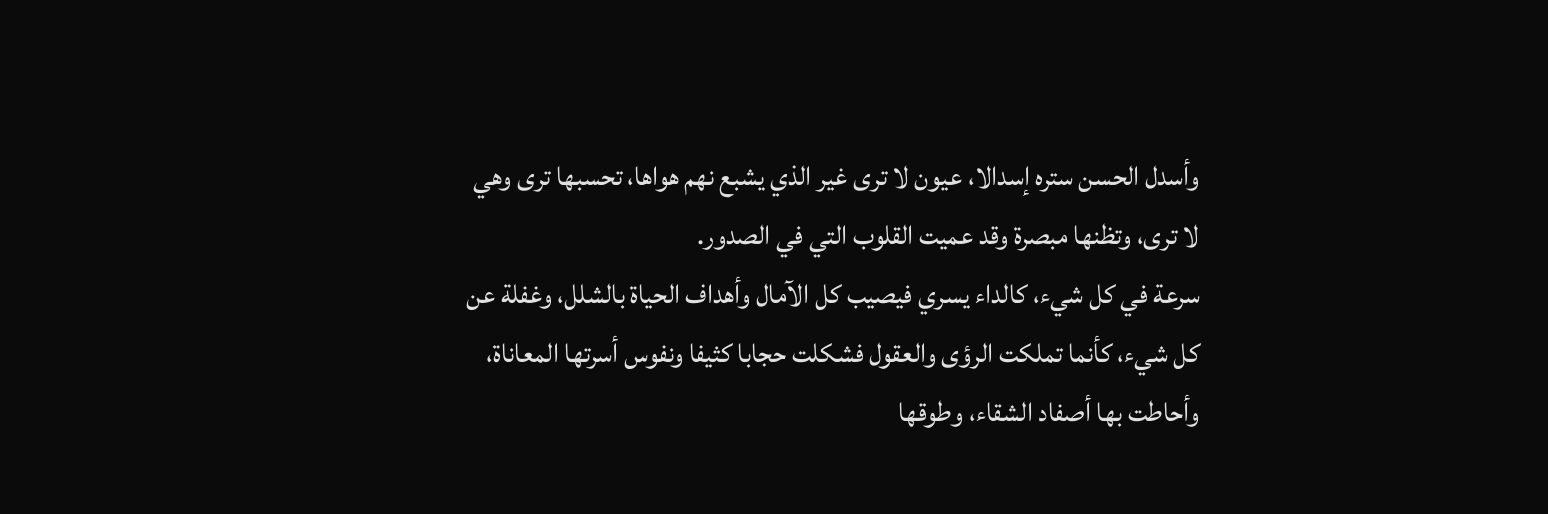وأسدل الحسن ستره إسدالا، عيون لا ترى غير الذي يشبع نهم هواها، تحسبها ترى وهي لا ترى، وتظنها مبصرة وقد عميت القلوب التي في الصدور.
سرعة في كل شيء، كالداء يسري فيصيب كل الآمال وأهداف الحياة بالشلل، وغفلة عن كل شيء، كأنما تملكت الرؤى والعقول فشكلت حجابا كثيفا ونفوس أسرتها المعاناة، وأحاطت بها أصفاد الشقاء، وطوقها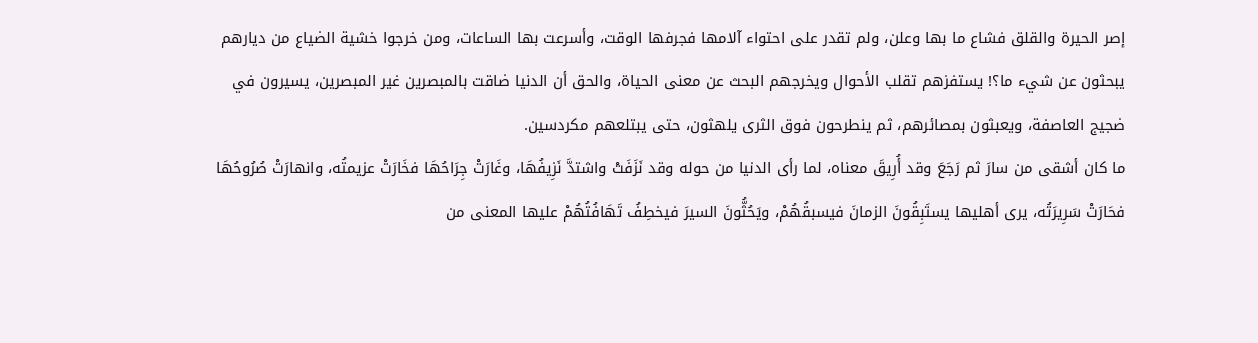إصر الحيرة والقلق فشاع ما بها وعلن، ولم تقدر على احتواء آلامها فجرفها الوقت، وأسرعت بها الساعات، ومن خرجوا خشية الضياع من ديارهم يبحثون عن شيء ما؟! يستفزهم تقلب الأحوال ويخرجهم البحث عن معنى الحياة، والحق أن الدنيا ضاقت بالمبصرين غير المبصرين، يسيرون في ضجيج العاصفة، ويعبثون بمصائرهم، ثم ينطرحون فوق الثرى يلهثون، حتى يبتلعهم مكردسين.
ما كان أشقى من سارَ ثم رَجَعَ وقد أُرِيقَ معناه، لما رأى الدنيا من حوله وقد نَزَفَتْ واشتدَّ نَزِيفُهَا، وغَارَتْ جِرَاحُهَا فخَارَتْ عزيمتُه، وانهارَتْ صُرُوحُهَا فحَارَتْ سَرِيرَتُه، يرى أهليها يستَبِقُونَ الزمانَ فيسبقُهُمْ، ويَحُثُّونَ السيرَ فيخطِفُ تَهَافُتُهُمْ عليها المعنى من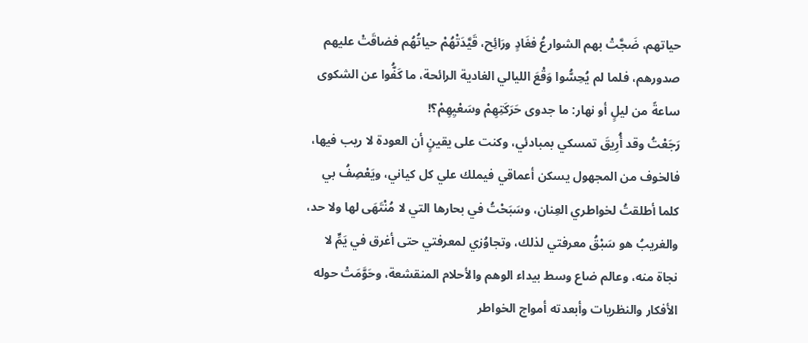حياتهم، ضَجَّتْ بهم الشوارعُ فغَادٍ ورَائِح، قَيَّدَتْهُمْ حياتُهُم فضاقَتْ عليهم صدورهم، فلما لم يُحِسُّوا وَقْعَ الليالي الغادية الرائحة، ما كَفُّوا عن الشكوى ساعةً من ليلٍ أو نهار: ما جدوى حَرَكَتِهِمْ وسَعْيِهِمْ؟!
رَجَعْتُ وقد أُرِيقَ تمسكي بمبادئي، وكنت على يقينٍ أن العودة لا ريب فيها، فالخوف من المجهول يسكن أعماقي فيملك علي كل كياني، ويَعْصِفُ بي كلما أطلقتُ لخواطري العِنان، وسَبَحْتُ في بحارها التي لا مُنْتَهَى لها ولا حد، والغريبُ هو سَبْقُ معرفتي لذلك، وتجاوُزي لمعرفتي حتى أغرق في يَمٍّ لا نجاة منه، وعالم ضاع وسط بيداء الوهم والأحلام المنقشعة، وحَوَّمَتْ حوله الأفكار والنظريات وأبعدته أمواج الخواطر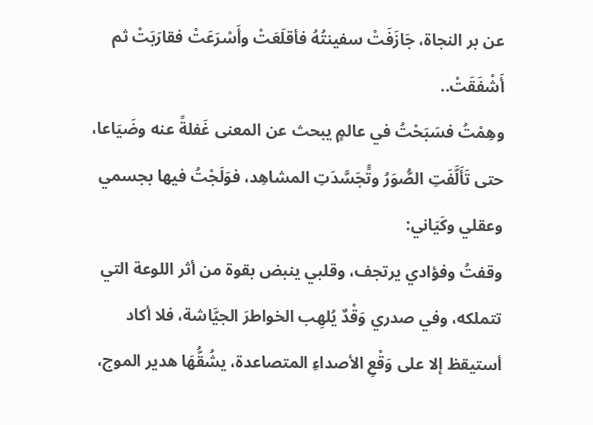عن بر النجاة، جَازَفَتْ سفينتُهُ فأقلَعَتْ وأَسْرَعَتْ فقارَبَتْ ثم أَشْفَقَتْ..
وهِمْتُ فسَبَحْتُ في عالمٍ يبحث عن المعنى غَفلةً عنه وضَيَاعا، حتى تَأَلَّفَتِ الصُّوَرُ وتًَجَسَّدَتِ المشاهِد، فوَلَجْتُ فيها بجسمي وعقلي وكَيَاني:
وقفتُ وفؤادي يرتجف، وقلبي ينبض بقوة من أثر اللوعة التي تتملكه، وفي صدري وَقْدٌ يُلهِب الخواطرَ الجيَّاشة، فلا أكاد أستيقظ إلا على وَقْعِ الأصداءِ المتصاعدة، يشُقُّهَا هدير الموج،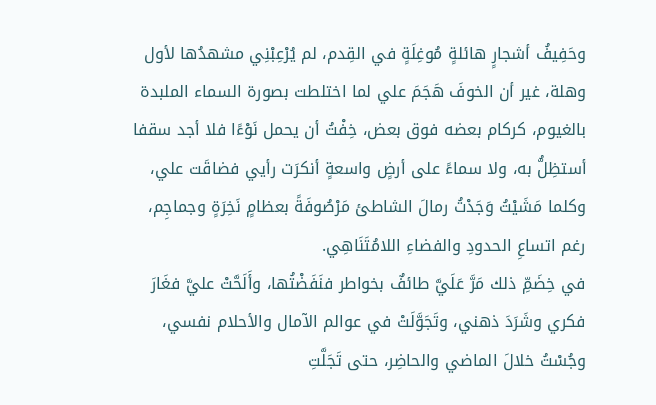وحَفِيفُ أشجارٍ هائلةٍ مُوغِلَةٍ في القِدم، لم يُرْعِبْنِي مشهدُها لأول وهلة، غير أن الخوفَ هَجَمَ علي لما اختلطت بصورة السماء الملبدة بالغيوم، كركام بعضه فوق بعض، خِفْتُ أن يحمل نَوْءًا فلا أجد سقفا أستظِلُّ به، ولا سماءً على أرضٍ واسعةٍ أنكرَت رأيي فضاقَت علي، وكلما مَشَيْتُ وَجَدْتُ رمالَ الشاطئ مَرْصُوفَةً بعظامٍ نَخِرَةٍ وجماجِم، رغم اتساعِ الحدودِ والفضاءِ اللامُتَنَاهِي.
في خِضَمِّ ذلك مَرَّ عَلَيَّ طائفٌ بخواطر فنَفَضْتُها، وأَلَحَّتْ عليَّ فغَارَ فكري وشَرَدَ ذهني، وتَجَوَّلَتْ في عوالم الآمال والأحلام نفسي، وجُسْتُ خلالَ الماضي والحاضِر، حتى تَجَلَّتِ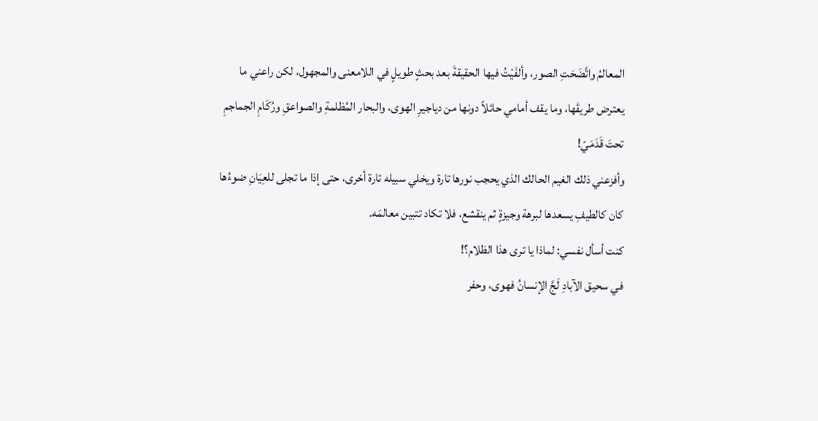المعالمُ واتَّضَحَتِ الصور، وألفَيْتُ فيها الحقيقةَ بعد بحثٍ طويلٍ في اللامعنى والمجهول، لكن راعني ما يعترض طريقَها، وما يقف أمامي حائلاً دونها من دياجيرِ الهوى، والبحار المُظلمةِ والصواعقِ ورُكَامِ الجماجمِ تحتَ قَدَمَيّ!
وأفزعني ذلك الغيم الحالك الذي يحجب نورها تارة ويخلي سبيله تارة أخرى، حتى إذا ما تجلى للعِيَانِ ضوءُها كان كالطيفِ يسعدها لبرهة وجيزةٍ ثم ينقشع، فلا تكاد تتبين معالمَه.
كنت أسأل نفسي: لماذا يا ترى هذا الظلام؟!
في سحيق الآبادِ لَجَّ الإنسانُ فهوى، وحفر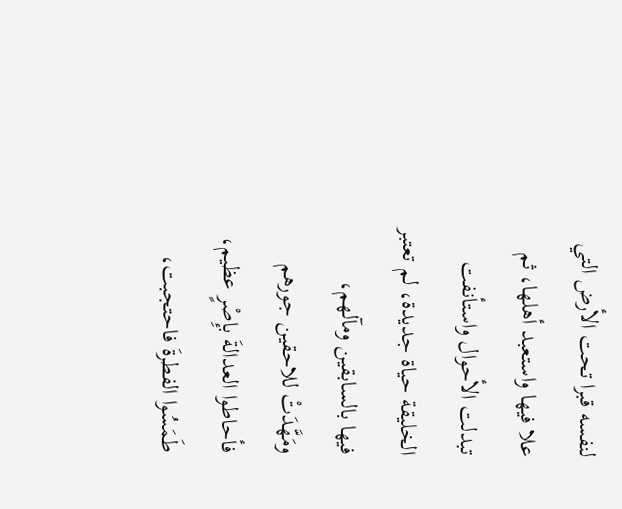لنفسه قبرا تحت الأرض التي علا فيها واستعبد أهلها، ثم تبدلت الأحوال واستأنفت الخليقة حياة جديدة، لم تعتبر فيها بالسابقين ومآلهم، ومَهَّدَتْ للاحقين جورهم فأحاطوا العدالةَ بإِصْرٍ عظيم، طَمَسُوا الفطرةَ فاحتجبت،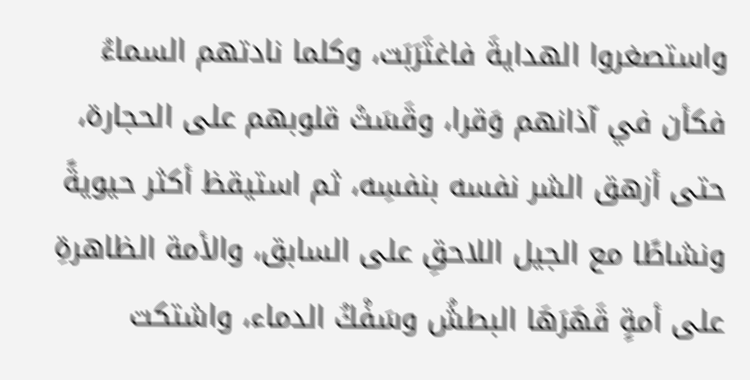واستصغروا الهدايةَ فاغتَرَبَت، وكلما نادتهم السماءُ فكأن في آذانهم وَقرا، وقَسَتْ قلوبهم على الحجارة، حتى أزهق الشر نفسه بنفسِه، ثم استيقظ أكثر حيويةً ونشاطًا مع الجيل اللاحقِ على السابق، والأمة الظاهرةِ على أمةٍ قَهَرَهَا البطشُ وسَفْكُ الدماء، واشتكت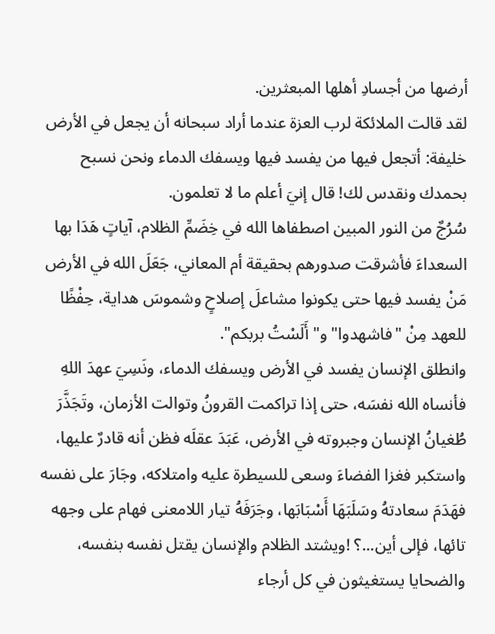أرضها من أجسادِ أهلها المبعثرين.
لقد قالت الملائكة لرب العزة عندما أراد سبحانه أن يجعل في الأرض خليفة: أتجعل فيها من يفسد فيها ويسفك الدماء ونحن نسبح بحمدك ونقدس لك! قال إنيَ أعلم ما لا تعلمون.
سُرُجٌ من النور المبين اصطفاها الله في خِضَمِّ الظلام، آياتٍ هَدَا بها السعداءَ فأشرقت صدورهم بحقيقة أم المعاني، جَعَلَ الله في الأرض مَنْ يفسد فيها حتى يكونوا مشاعلَ إصلاحٍ وشموسَ هداية، حِفْظًا للعهد مِنْ "فاشهدوا" و"أَلَسْتُ بربكم".
وانطلق الإنسان يفسد في الأرض ويسفك الدماء، ونَسِيَ عهدَ اللهِ فأنساه الله نفسَه، حتى إذا تراكمت القرونُ وتوالت الأزمان، وتَجَذَّرَ طُغيانُ الإنسان وجبروته في الأرض، عَبَدَ عقلَه فظن أنه قادرٌ عليها، واستكبر فغزا الفضاءَ وسعى للسيطرة عليه وامتلاكه، وجَارَ على نفسه فهَدَمَ سعادتهُ وسَلَبَهَا أَسْبَابَها، وجَرَفَهُ تيار اللامعنى فهام على وجهه تائها، فإلى أين...؟ !ويشتد الظلام والإنسان يقتل نفسه بنفسه، والضحايا يستغيثون في كل أرجاء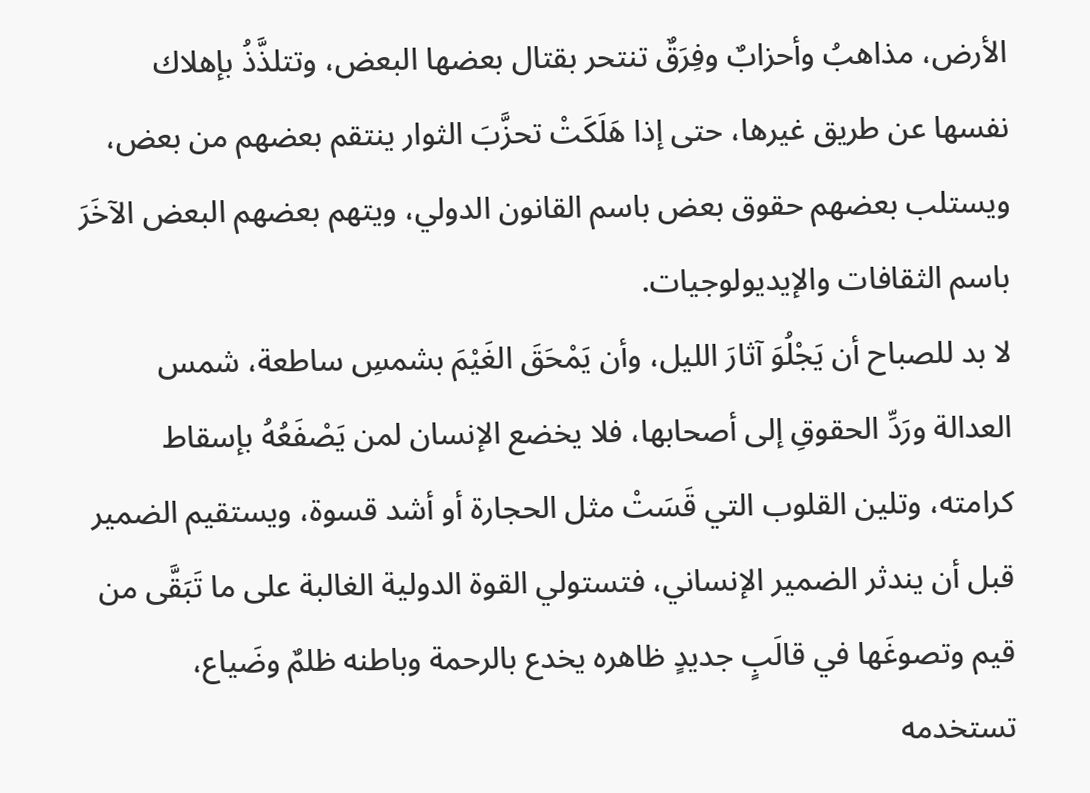الأرض، مذاهبُ وأحزابٌ وفِرَقٌ تنتحر بقتال بعضها البعض، وتتلذَّذُ بإهلاك نفسها عن طريق غيرها، حتى إذا هَلَكَتْ تحزَّبَ الثوار ينتقم بعضهم من بعض، ويستلب بعضهم حقوق بعض باسم القانون الدولي، ويتهم بعضهم البعض الآخَرَ باسم الثقافات والإيديولوجيات.
لا بد للصباح أن يَجْلُوَ آثارَ الليل، وأن يَمْحَقَ الغَيْمَ بشمسِ ساطعة، شمس العدالة ورَدِّ الحقوقِ إلى أصحابها، فلا يخضع الإنسان لمن يَصْفَعُهُ بإسقاط كرامته، وتلين القلوب التي قَسَتْ مثل الحجارة أو أشد قسوة، ويستقيم الضمير قبل أن يندثر الضمير الإنساني، فتستولي القوة الدولية الغالبة على ما تَبَقَّى من قيم وتصوغَها في قالَبٍ جديدٍ ظاهره يخدع بالرحمة وباطنه ظلمٌ وضَياع، تستخدمه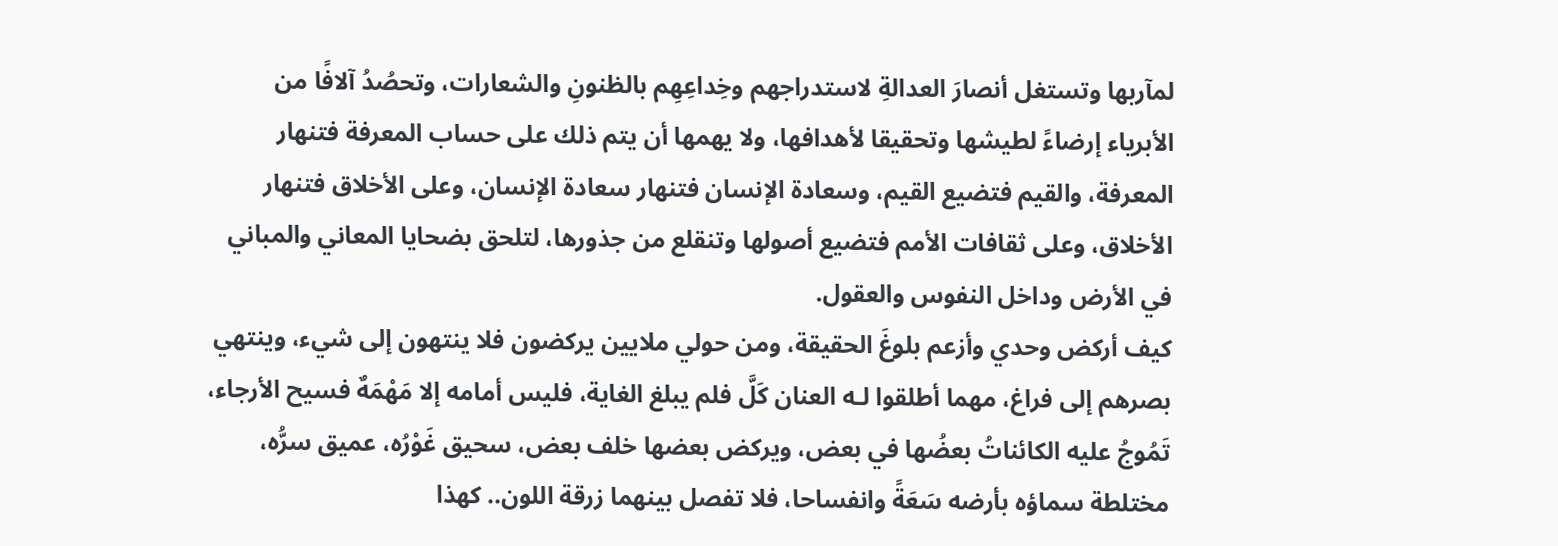لمآربها وتستغل أنصارَ العدالةِ لاستدراجهم وخِداعِهِم بالظنونِ والشعارات، وتحصُدُ آلافًا من الأبرياء إرضاءً لطيشها وتحقيقا لأهدافها، ولا يهمها أن يتم ذلك على حساب المعرفة فتنهار المعرفة، والقيم فتضيع القيم، وسعادة الإنسان فتنهار سعادة الإنسان، وعلى الأخلاق فتنهار الأخلاق، وعلى ثقافات الأمم فتضيع أصولها وتنقلع من جذورها، لتلحق بضحايا المعاني والمباني في الأرض وداخل النفوس والعقول.
كيف أركض وحدي وأزعم بلوغَ الحقيقة، ومن حولي ملايين يركضون فلا ينتهون إلى شيء، وينتهي بصرهم إلى فراغ، مهما أطلقوا لـه العنان كَلَّ فلم يبلغ الغاية، فليس أمامه إلا مَهْمَهٌ فسيح الأرجاء، تَمُوجُ عليه الكائناتُ بعضُها في بعض، ويركض بعضها خلف بعض، سحيق غَوْرُه، عميق سرُّه، مختلطة سماؤه بأرضه سَعَةً وانفساحا، فلا تفصل بينهما زرقة اللون.. كهذا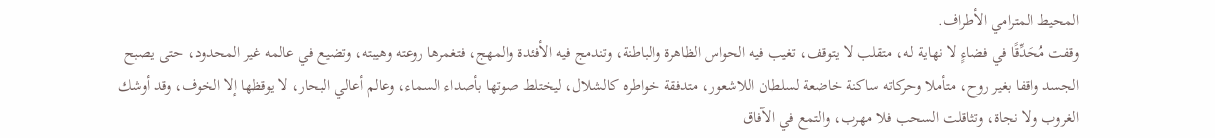المحيط المترامي الأطراف.
وقفت مُحَدِّقًا في فضاءٍ لا نهاية لـه، متقلب لا يتوقف، تغيب فيه الحواس الظاهرة والباطنة، وتندمج فيه الأفئدة والمهج، فتغمرها روعته وهيبته، وتضيع في عالمه غير المحدود، حتى يصبح الجسد واقفا بغير روح، متأملا وحركاته ساكنة خاضعة لسلطان اللاشعور، متدفقة خواطره كالشلال، ليختلط صوتها بأصداء السماء، وعالم أعالي البحار، لا يوقظها إلا الخوف، وقد أوشك الغروب ولا نجاة، وتثاقلت السحب فلا مهرب، والتمع في الآفاق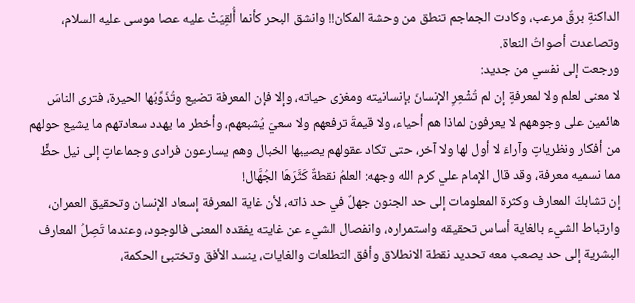الداكنةِ برقٌ مرعب، وكادت الجماجم تنطق من وحشة المكان!! وانشق البحر كأنما أُلقِيَتْ عليه عصا موسى عليه السلام، وتصاعدت أصواتُ النعاة.
ورجعت إلى نفسي من جديد:
لا معنى لعلم ولا لمعرفةٍ إن لم تُشْعِرِ الإنسانَ بإنسانيته ومغزى حياته، وإلا فإن المعرفة تضيع وتُذَوِّبُها الحيرة، فترى الناسَ هائمين على وجوههم لا يعرفون لماذا هم أحياء، ولا قيمةَ ترفعهم ولا سعيَ يُشبعهم، وأخطر ما يهدد سعادتهم ما يشيع حولهم من أفكار ونظرياتٍ وآراءَ لا أول لها ولا آخر، حتى تكاد عقولهم يصيبها الخبال وهم يسارعون فرادى وجماعاتٍ إلى نيل حظٍّ مما نسميه معرفة، وقد قال الإمام علي كرم الله وجهه: العلمُ نقطةٌ كَثَّرَهَا الجُهَّال!
إن تشابكَ المعارف وكثرة المعلومات إلى حد الجنون جهلٌ في حد ذاته، لأن غاية المعرفة إسعاد الإنسان وتحقيق العمران، وارتباط الشيء بالغاية أساس تحقيقه واستمراره، وانفصال الشيء عن غايته يفقده المعنى فالوجود، وعندما تَصِلُ المعارف البشرية إلى حد يصعب معه تحديد نقطة الانطلاق وأفق التطلعات والغايات، ينسد الأفق وتختبئ الحكمة،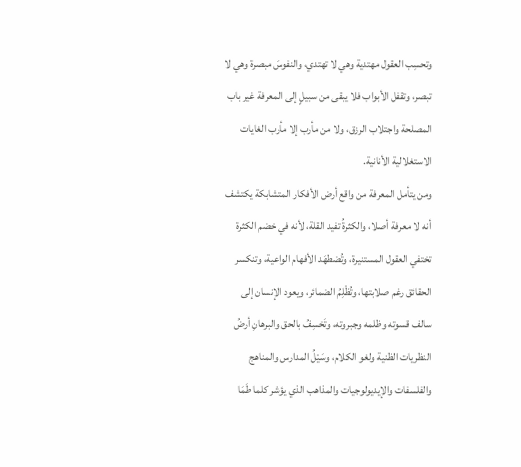وتحسِب العقول مهتدية وهي لا تهتدي، والنفوسَ مبصرة وهي لا تبصر، وتقفل الأبواب فلا يبقى من سبيلٍ إلى المعرفة غير باب المصلحة واجتلاب الرزق، ولا من مأرب إلا مأرب الغايات الاستغلالية الأنانية.
ومن يتأمل المعرفة من واقع أرض الأفكار المتشابكة يكتشف أنه لا معرفة أصلا، والكثرةُ تفيد القلة، لأنه في خضم الكثرة تختفي العقول المستنيرة، وتُضطهَد الأفهام الواعية، وتنكسر الحقائق رغم صلابتها، وتُظْلِمُ الضمائر، ويعود الإنسان إلى سالف قسوته وظلمه وجبروته، وتَخسِفُ بالحق والبرهانِ أرضُ النظريات الظنية ولغو الكلام، وسَيْلُ المدارس والمناهج والفلسفات والإيديولوجيات والمذاهب الذي يؤشر كلما طَمَا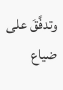وتدفَّقَ على ضياع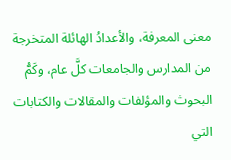معنى المعرفة، والأعدادُ الهائلة المتخرجة من المدارس والجامعات كلَّ عام، وكَمُّ البحوث والمؤلفات والمقالات والكتابات التي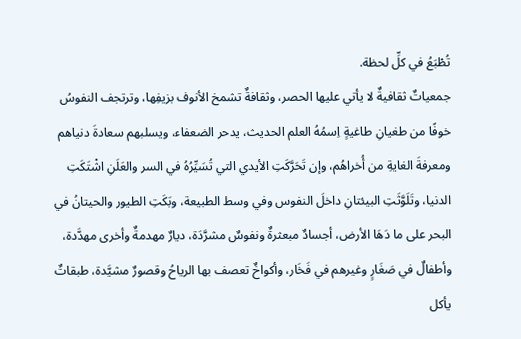تُطْبَعُ في كلِّ لحظة.
جمعياتٌ ثقافيةٌ لا يأتي عليها الحصر، وثقافةٌ تشمخ الأنوف بزيفِها، وترتجف النفوسُ خوفًا من طغيانِ طاغيةٍ اِسمُهُ العلم الحديث، يدحر الضعفاء، ويسلبهم سعادةَ دنياهم ومعرفةَ الغايةِ من أُخراهُم، وإن تَحَرَّكَتِ الأيدي التي تُسَيِّرُهُ في السر والعَلَنِ اشْتَكَتِ الدنيا، وتَلَوَّثَتِ البيئتانِ داخلَ النفوس وفي وسط الطبيعة، وبَكَتِ الطيور والحيتانُ في البحر على ما دَهَا الأرض، أجسادٌ مبعثرةٌ ونفوسٌ مشرَّدَة، ديارٌ مهدمةٌ وأخرى مهدَّدة، وأطفالٌ في صَغَارٍ وغيرهم في فَخَار، وأكواخٌ تعصف بها الرياحُ وقصورٌ مشيَّدة، طبقاتٌ يأكل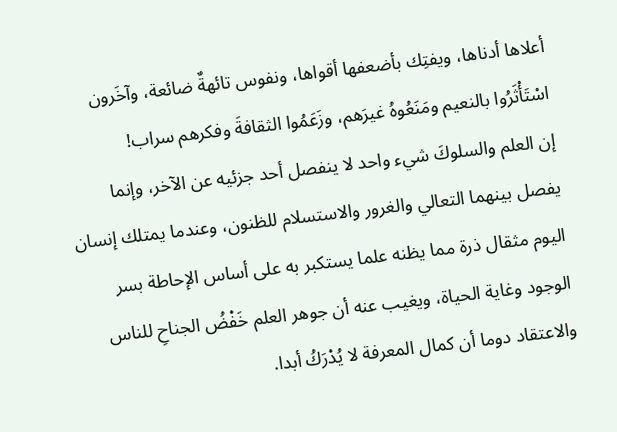أعلاها أدناها، ويفتِك بأضعفها أقواها، ونفوس تائهةٌ ضائعة، وآخَرون اسْتَأْثَرُوا بالنعيم ومَنَعُوهُ غيرَهم، وزَعَمُوا الثقافةَ وفكرهم سراب!
إن العلم والسلوكَ شيء واحد لا ينفصل أحد جزئيه عن الآخر، وإنما يفصل بينهما التعالي والغرور والاستسلام للظنون، وعندما يمتلك إنسان اليوم مثقال ذرة مما يظنه علما يستكبر به على أساس الإحاطة بسر الوجود وغاية الحياة، ويغيب عنه أن جوهر العلم خَفْضُ الجناحِ للناس والاعتقاد دوما أن كمال المعرفة لا يُدْرَكُ أبدا.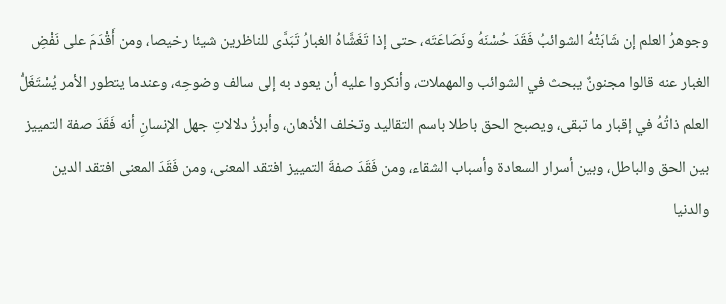وجوهرُ العلم إن شَابَتْهُ الشوائبُ فَقَدَ حُسْنَهُ ونَصَاعَتَه، حتى إذا تَغَشَّاهُ الغبارُ تَبَدَّى للناظرين شيئا رخيصا، ومن أَقْدَمَ على نَفْضِ الغبار عنه قالوا مجنونٌ يبحث في الشوائب والمهملات، وأنكروا عليه أن يعود به إلى سالف وضوحِه، وعندما يتطور الأمر يُسْتَغَلُّ العلم ذاتُهُ في إقبار ما تبقى، ويصبح الحق باطلا باسم التقاليد وتخلف الأذهان، وأبرزُ دلالاتِ جهل الإنسانِ أنه فَقَدَ صفة التمييز بين الحق والباطل، وبين أسرار السعادة وأسباب الشقاء، ومن فَقَدَ صفةَ التمييز افتقد المعنى، ومن فَقَدَ المعنى افتقد الدين والدنيا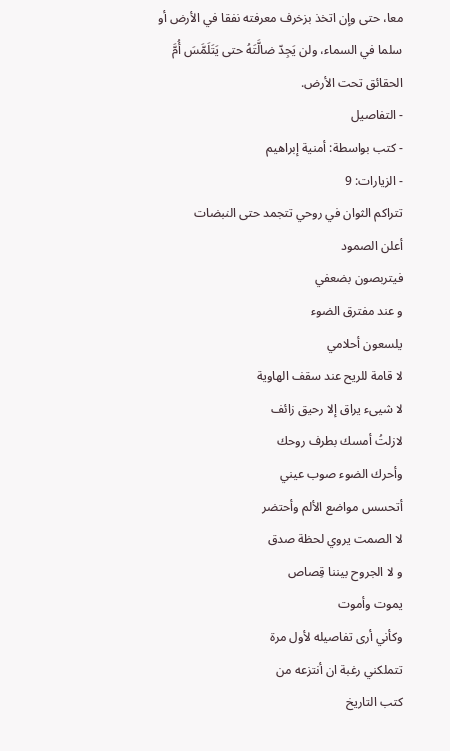معا، حتى وإن اتخذ بزخرف معرفته نفقا في الأرض أو سلما في السماء، ولن يَجِدّ ضالَّتَهُ حتى يَتَلَمَّسَ أُمَّ الحقائق تحت الأرض.
- التفاصيل
- كتب بواسطة: أمنية إبراهيم
- الزيارات: 9
تتراكم الثوان في روحي تتجمد حتى النبضات
أعلن الصمود
فيتربصون بضعفي
و عند مفترق الضوء
يلسعون أحلامي
لا قامة للريح عند سقف الهاوية
لا شيىء يراق إلا رحيق زائف
لازلتُ أمسك بطرف روحك
وأحرك الضوء صوب عيني
أتحسس مواضع الألم وأحتضر
لا الصمت يروي لحظة صدق
و لا الجروح بيننا قِصاص
يموت وأموت
وكأني أرى تفاصيله لأول مرة
تتملكني رغبة ان أنتزعه من
كتب التاريخ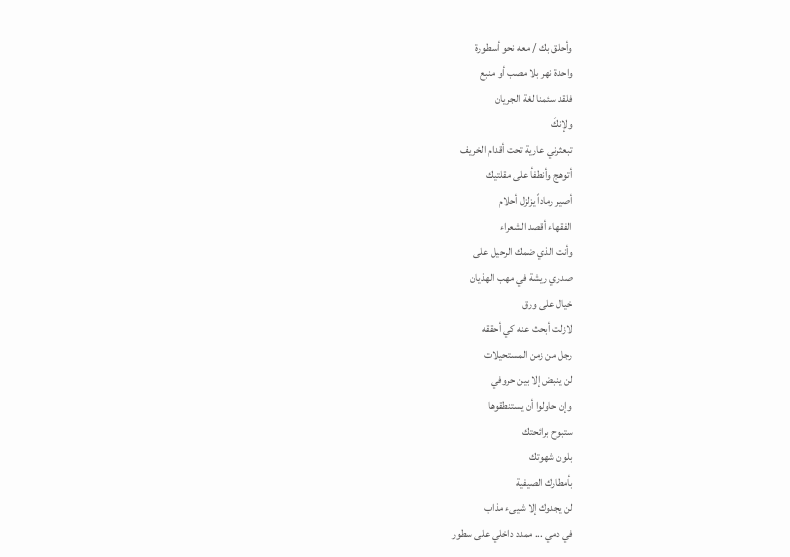وأحلق بك / معه نحو أسطورة
واحدة نهر بلا مصب أو منبع
فلقد سئمنا لغة الجريان
ولإنكَ
تبعثرني عارية تحت أقدام الخريف
أتوهج وأنطفأ على مقلتيك
أصير رماداً يزلزل أحلام
الفقهاء أقصد الشعراء
وأنت الذي ضمك الرحيل على
صدري ريشة في مهب الهذيان
خيال على ورق
لازلت أبحث عنه كي أحققه
رجل من زمن المستحيلات
لن ينبض إلا بين حروفي
وإن حاولوا أن يستنطقوها
ستبوح برائحتك
بلون شهوتك
بأمطارك الصيفية
لن يجدوك إلا شيىء مذاب
في دمي ... ممدد داخلي على سطور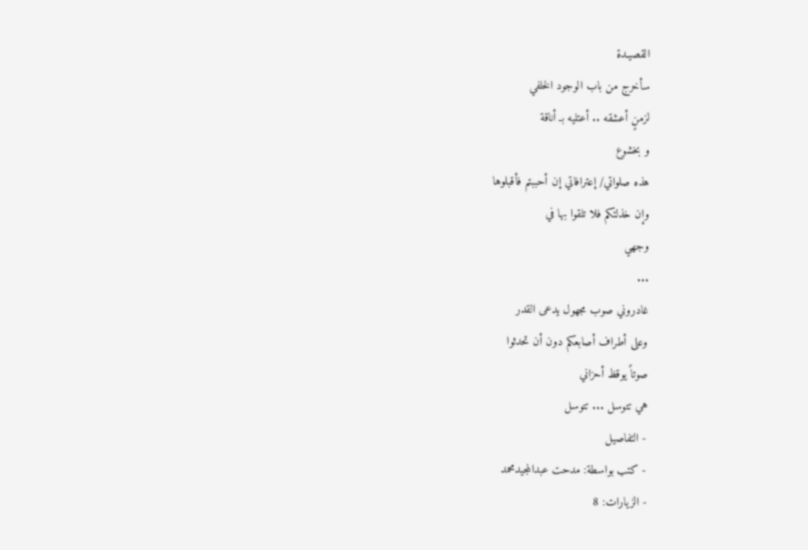القصيـدة
سأخرج من باب الوجود الخلفي
لزمنٍ أعشقه .. أعتليه بـ أناقة
و بخشوع
هذه صلواتي/ إعترافاتي إن أحببتم فأقبلوها
وإن خذلتكم فلا تلقوا بها في
وجهي
...
غادروني صوب مجهول يدعى القدر
وعلى أطراف أصابعكم دون أن تحدثوا
صوتاً يوقظ أحزاني
هي تتوسل ... تتوسل
- التفاصيل
- كتب بواسطة: مدحت عبدالمجيدمحمد
- الزيارات: 8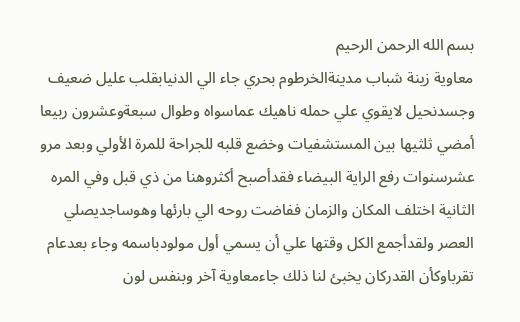بسم الله الرحمن الرحيم
معاوية زينة شباب مدينةالخرطوم بحري جاء الي الدنيابقلب عليل ضعيف وجسدنحيل لايقوي علي حمله ناهيك عماسواه وطوال سبعةوعشرون ربيعا أمضي ثلثيها بين المستشفيات وخضع قلبه للجراحة للمرة الأولي وبعد مرو عشرسنوات رفع الراية البيضاء فقدأصبح أكثروهنا من ذي قبل وفي المره الثانية اختلف المكان والزمان ففاضت روحه الي بارئها وهوساجديصلي العصر ولقدأجمع الكل وقتها علي أن يسمي أول مولودباسمه وجاء بعدعام تقرباوكأن القدركان يخبئ لنا ذلك جاءمعاوية آخر وبنفس لون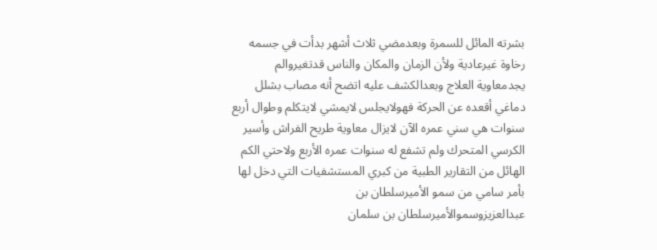بشرته المائل للسمرة وبعدمضي ثلاث أشهر بدأت في جسمه رخاوة غيرعادية ولأن الزمان والمكان والناس قدتغيروالم يجدمعاوية العلاج وبعدالكشف عليه اتضح أنه مصاب بشلل دماغي أقعده عن الحركة فهولايجلس لايمشي لايتكلم وطوال أربع سنوات هي سني عمره الآن لايزال معاوية طريح الفراش وأسير الكرسي المتحرك ولم تشفع له سنوات عمره الأربع ولاحتي الكم الهائل من التقارير الطبية من كبري المستشفيات التي دخل لها بأمر سامي من سمو الأميرسلطان بن عبدالعزيزوسموالأميرسلطان بن سلمان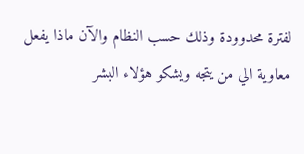لفترة محدوودة وذلك حسب النظام والآن ماذا يفعل معاوية الي من يتجه ويشكو هؤلاء البشر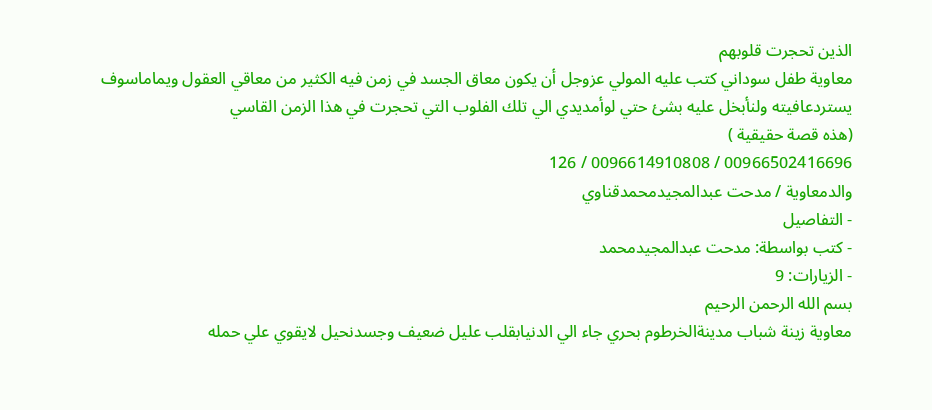الذين تحجرت قلوبهم
معاوية طفل سوداني كتب عليه المولي عزوجل أن يكون معاق الجسد في زمن فيه الكثير من معاقي العقول ويماماسوف يستردعافيته ولنأبخل عليه بشئ حتي لوأمديدي الي تلك الفلوب التي تحجرت في هذا الزمن القاسي
(هذه قصة حقيقية )
00966502416696 / 0096614910808 / 126
والدمعاوية / مدحت عبدالمجيدمحمدقناوي
- التفاصيل
- كتب بواسطة: مدحت عبدالمجيدمحمد
- الزيارات: 9
بسم الله الرحمن الرحيم
معاوية زينة شباب مدينةالخرطوم بحري جاء الي الدنيابقلب عليل ضعيف وجسدنحيل لايقوي علي حمله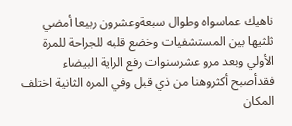ناهيك عماسواه وطوال سبعةوعشرون ربيعا أمضي ثلثيها بين المستشفيات وخضع قلبه للجراحة للمرة الأولي وبعد مرو عشرسنوات رفع الراية البيضاء فقدأصبح أكثروهنا من ذي قبل وفي المره الثانية اختلف المكان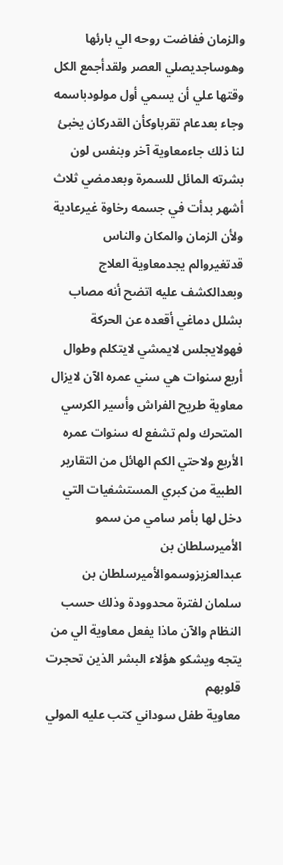والزمان ففاضت روحه الي بارئها وهوساجديصلي العصر ولقدأجمع الكل وقتها علي أن يسمي أول مولودباسمه وجاء بعدعام تقرباوكأن القدركان يخبئ لنا ذلك جاءمعاوية آخر وبنفس لون بشرته المائل للسمرة وبعدمضي ثلاث أشهر بدأت في جسمه رخاوة غيرعادية ولأن الزمان والمكان والناس قدتغيروالم يجدمعاوية العلاج وبعدالكشف عليه اتضح أنه مصاب بشلل دماغي أقعده عن الحركة فهولايجلس لايمشي لايتكلم وطوال أربع سنوات هي سني عمره الآن لايزال معاوية طريح الفراش وأسير الكرسي المتحرك ولم تشفع له سنوات عمره الأربع ولاحتي الكم الهائل من التقارير الطبية من كبري المستشفيات التي دخل لها بأمر سامي من سمو الأميرسلطان بن عبدالعزيزوسموالأميرسلطان بن سلمان لفترة محدوودة وذلك حسب النظام والآن ماذا يفعل معاوية الي من يتجه ويشكو هؤلاء البشر الذين تحجرت قلوبهم
معاوية طفل سوداني كتب عليه المولي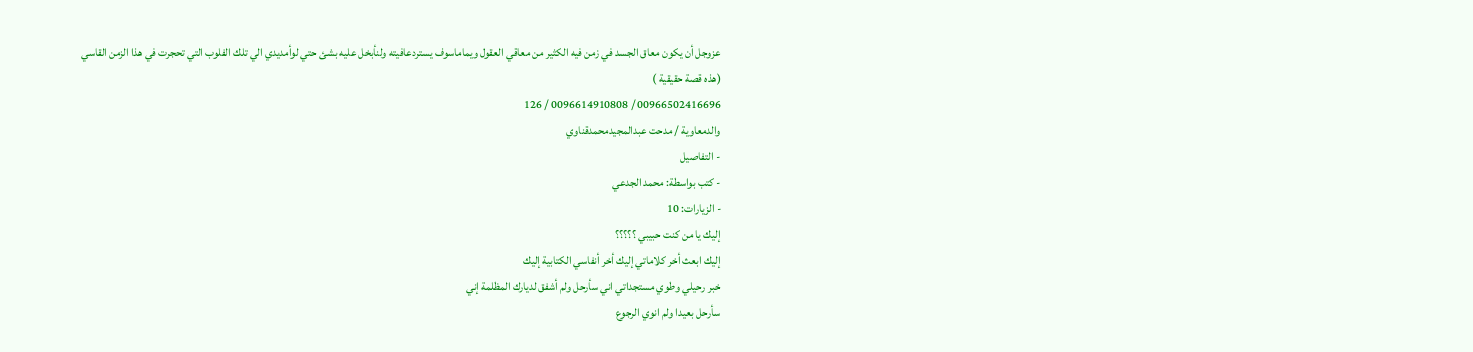عزوجل أن يكون معاق الجسد في زمن فيه الكثير من معاقي العقول ويماماسوف يستردعافيته ولنأبخل عليه بشئ حتي لوأمديدي الي تلك الفلوب التي تحجرت في هذا الزمن القاسي
(هذه قصة حقيقية )
00966502416696 / 0096614910808 / 126
والدمعاوية / مدحت عبدالمجيدمحمدقناوي
- التفاصيل
- كتب بواسطة: محمد الجدعي
- الزيارات: 10
إليك يا من كنت حبيبي ؟؟؟؟؟
إليك ابعث أخر كلاماتي إليك أخر أنفاسي الكتابية إليك
خبر رحيلي وطوي مستجداتي اني سأرحل ولم أشفق لديارك المظلمة إني
سأرحل بعيدا ولم انوي الرجوع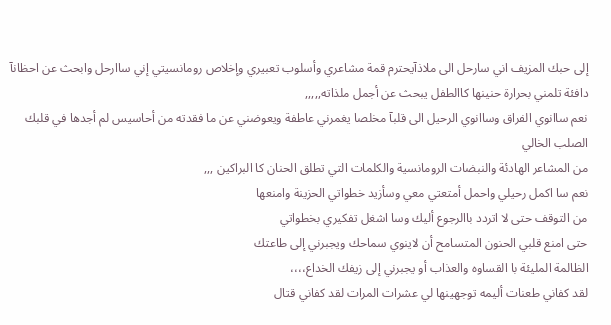إلى حبك المزيف اني سارحل الى ملاذآيحترم قمة مشاعري وأسلوب تعبيري وإخلاص رومانسيتي إني ساارحل وابحث عن احظانآ دافئة تلمني بحرارة حنينها كاالطفل يبحث عن أجمل ملذاته,,,,,
نعم ساانوي الفراق وساانوي الرحيل الى قلبآ مخلصا يغمرني عاطفة ويعوضني عن ما فقدته من أحاسيس لم أجدها في قلبك الصلب الخالي
من المشاعر الهادئة والنبضات الرومانسية والكلمات التي تطلق الحنان كا البراكين ,,,
نعم سا اكمل رحيلي واحمل أمتعتي معي وسأزيد خطواتي الحزينة وامنعها
من التوقف حتى لا اتردد باالرجوع أليك وسا اشغل تفكيري بخطواتي
حتى امنع قلبي الحنون المتسامح أن لاينوي سماحك ويجبرني إلى طاعتك
الظالمة المليئة با القساوه والعذاب أو يجبرني إلى زيفك الخداع،،،،
لقد كفاني طعنات أليمه توجهينها لي عشرات المرات لقد كفاني قتال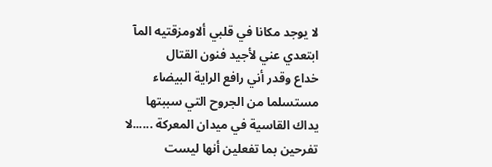لا يوجد مكانا في قلبي ألاومزقتيه المآ ابتعدي عني لأجيد فنون القتال
خداع وقدر أني رافع الراية البيضاء مستسلما من الجروح التي سببتها
يداك القاسية في ميدان المعركة ......لا تفرحين بما تفعلين أنها ليست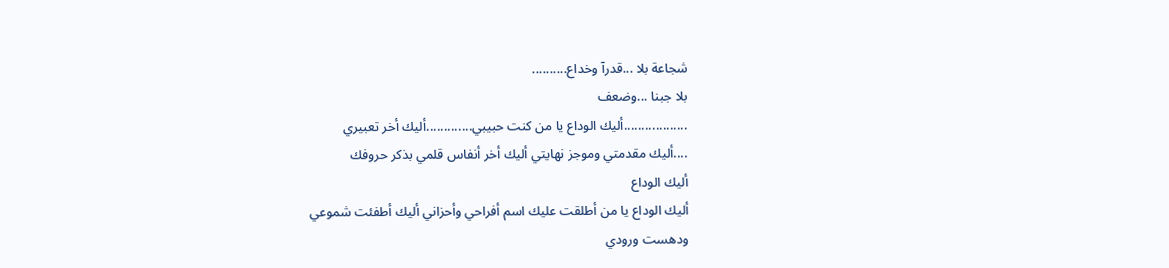شجاعة بلا ...قدرآ وخداع..........
بلا جبنا ...وضعف
..................أليك الوداع يا من كنت حبيبي.............أليك أخر تعبيري
....أليك مقدمتي وموجز نهايتي أليك أخر أنفاس قلمي بذكر حروفك
أليك الوداع
أليك الوداع يا من أطلقت عليك اسم أفراحي وأحزاني أليك أطفئت شموعي
ودهست ورودي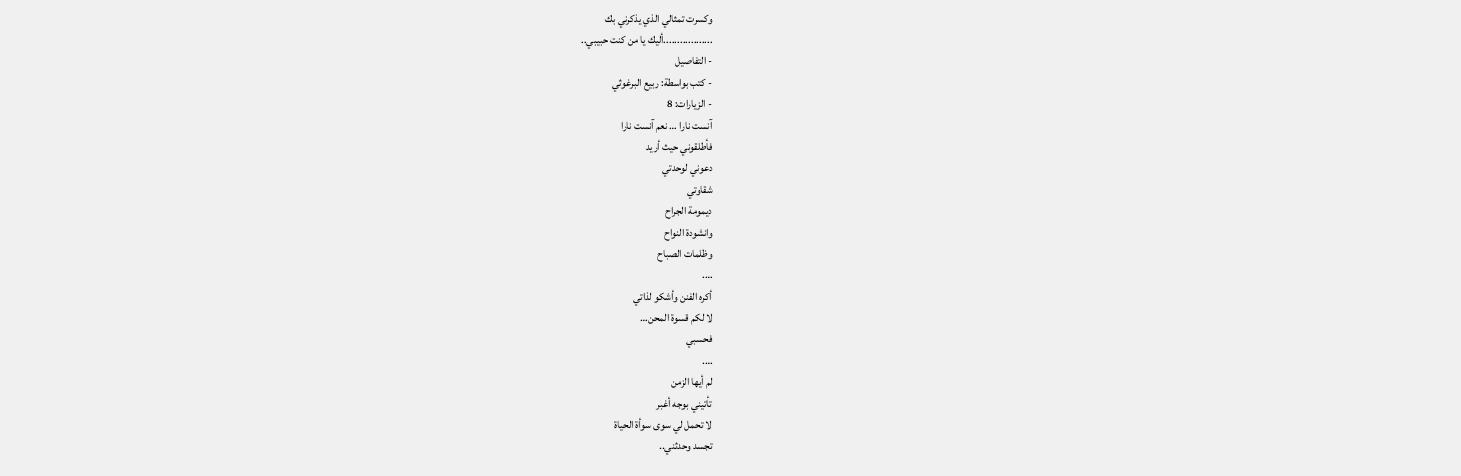وكسرت تمثالي الذي يذكرني بك
..................أليك يا من كنت حبيبي..
- التفاصيل
- كتب بواسطة: ربيع البرغوثي
- الزيارات: 8
آنست نارا … نعم آنست نارا
فأطلقوني حيث أريد
دعوني لوحدتي
شقاوتي
ديمومة الجراح
وانشودة النواح
وظلمات الصباح
….
أكره الفنن وأشكو لذاتي
لا لكم قسوة المحن…
فحسبي
….
لم أيها الزمن
تأتيني بوجه أغبر
لا تحمل لي سوى سوأة الحياة
تجسد وحدثني..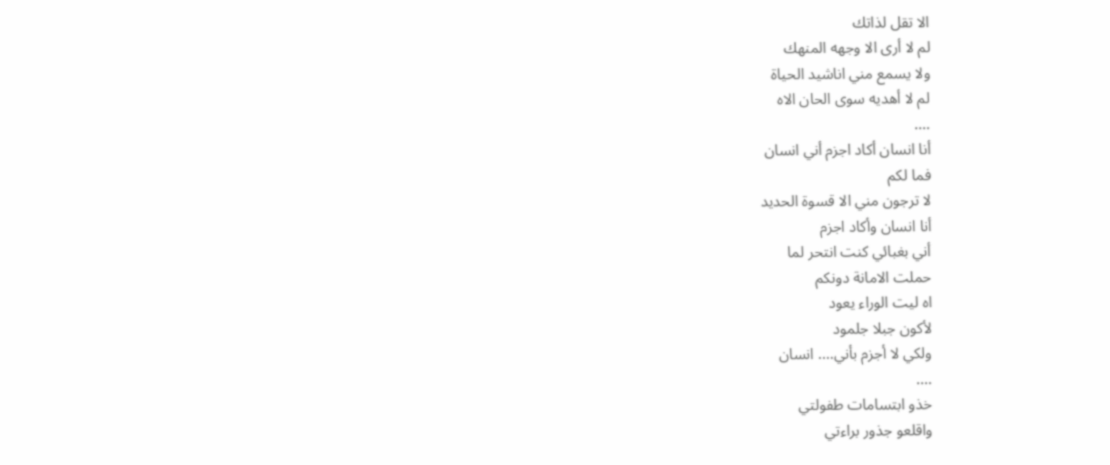الا تقل لذاتك
لم لا أرى الا وجهه المنهك
ولا يسمع مني اناشيد الحياة
لم لا أهديه سوى الحان الاه
….
أنا انسان أكاد اجزم أني انسان
فما لكم
لا ترجون مني الا قسوة الحديد
أنا انسان وأكاد اجزم
أني بغبائي كنت انتحر لما
حملت الامانة دونكم
اه ليت الوراء يعود
لأكون جبلا جلمود
ولكي لا أجزم بأني…. انسان
….
خذو ابتسامات طفولتي
واقلعو جذور براءتي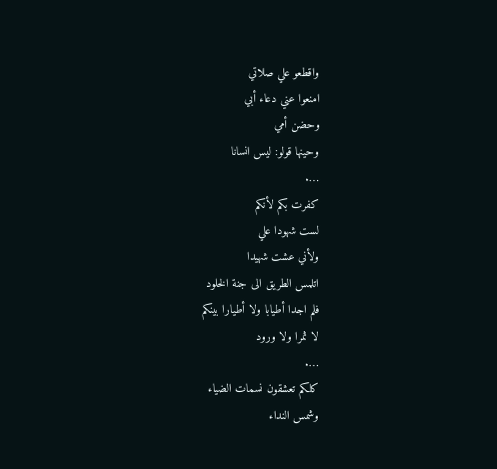واقطعو علي صلاتي
امنعوا عني دعاء أبي
وحضن أمي
وحينها قولو: ليس انسانا
….
كفرت بكم لأنكم
لست شهودا علي
ولأني عشت شهيدا
اتلمس الطريق الى جنة الخلود
فلم اجدا أطيابا ولا أطيارا بينكم
لا ثمرا ولا ورود
….
كلكم تعشقون نسمات الضياء
وشمس النداء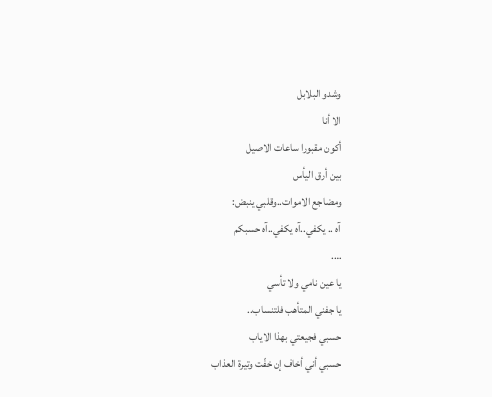وشدو البلابل
الا أنا
أكون مقبورا ساعات الاصيل
بين أرق اليأس
ومضاجع الاموات..وقلبي ينبض:
آه .. يكفي..آه يكفي..آه حسبكم
….
يا عين نامي ولا تأسي
يا جفني المتأهب فلتنساب..
حسبي فجيعتي بهذا الاياب
حسبي أني أخاف إن خفّت وتيرة العذاب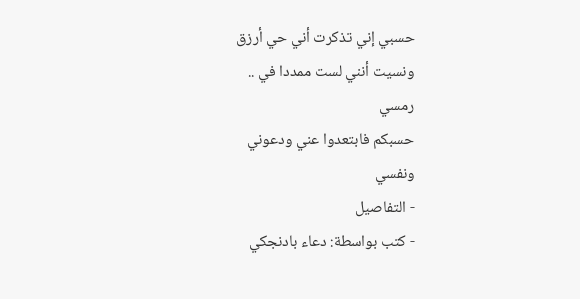حسبي إني تذكرت أني حي أرزق
ونسيت أنني لست ممددا في ..
رمسي
حسبكم فابتعدوا عني ودعوني
ونفسي
- التفاصيل
- كتب بواسطة: دعاء بادنجكي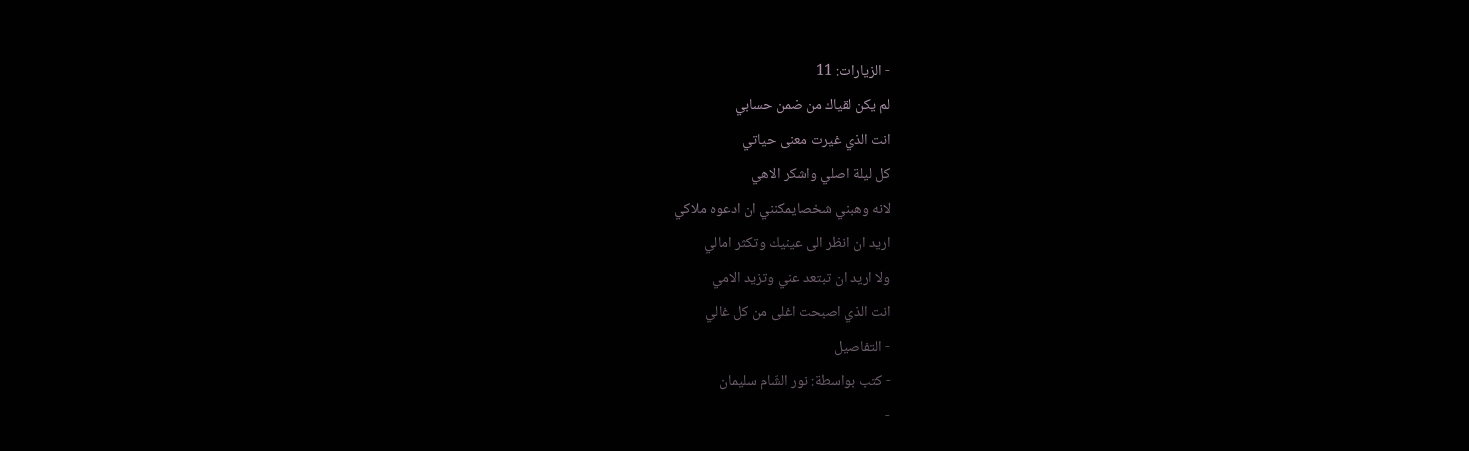- الزيارات: 11
لم يكن لقياك من ضمن حسابي
انت الذي غيرت معنى حياتي
كل ليلة اصلي واشكر الاهي
لانه وهبني شخصايمكنني ان ادعوه ملاكي
اريد ان انظر الى عينيك وتكثر امالي
ولا اريد ان تبتعد عني وتزيد الامي
انت الذي اصبحت اغلى من كل غالي
- التفاصيل
- كتب بواسطة: نور الشّام سليمان
-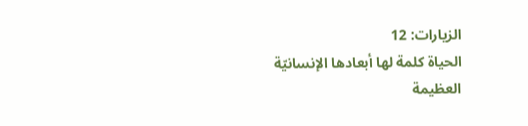الزيارات: 12
الحياة كلمة لها أبعادها الإنسانيّة العظيمة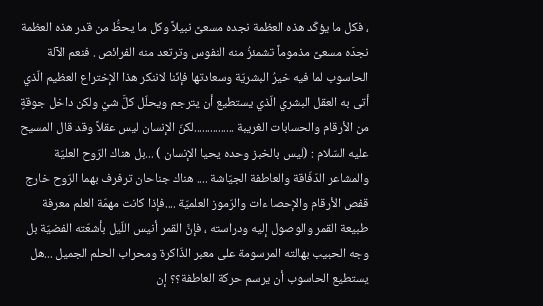، فكل ما يؤكّد هذه العظمة نجده مسعىً نبيلاً وكل ما يحطُّ من قدر هذه العظمة نجدَه مسعىً مذموماً تشمئزُ منه النفوس وترتعد منه الفرائص . فنعم الآلة الحاسوب لما فيه خيرُ البشريّة وسعادتها فإنّنا لاننكر هذا الإختراع العظيم الّذي أتى به العقل البشري الّذي يستطيع أن يترجم ويحلّل كلَّ شيْ ولكن داخل جوقةٍ من الأرقام والحسابات الغريبة ...............لكنّ الإنسان ليس عقلاً وقد قال المسيح عليه السّلام : (ليس بالخبز وحده يحيا الإنسان ) ...بل هناك الرّوح العليّة والمشاعر الدّفّاقة والعاطفة الجيّاشة .... هناك جناحان ترفرف بهما الرّوح خارج قفص الأرقام والإحصا ءات والرّموز العلميّة ....فإذا كانت مهمّة العلم معرفة طبيعة القمر والوصول إليه ودراسته ، فإنَّ القمر أنيس اللّيل بأشعّته الفضيّة بل وجه الحبيب بهالته المرسومة على معبر الذّاكرة ومحراب الحلم الجميل ...هل يستطيع الحاسوب أن يرسم حركة العاطفة؟؟ إن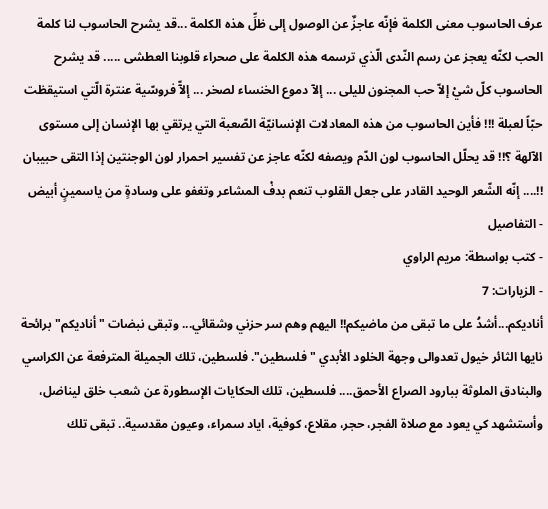عرف الحاسوب معنى الكلمة فإنّه عاجزٌ عن الوصول إلى ظلِّ هذه الكلمة ...قد يشرح الحاسوب لنا كلمة الحب لكنّه يعجز عن رسم النّدى الّذي ترسمه هذه الكلمة على صحراء قلوبنا العطشى ..... قد يشرح الحاسوب كلّ شيْ إلاّ حب المجنون لليلى ... إلآ دموع الخنساء لصخر ... إلآّ فروسّية عنترة الّتي استيقظت حبّاً لعبلة !!! فأين الحاسوب من هذه المعادلات الإنسانيّة الصّعبة التي يرتقي بها الإنسان إلى مستوى الآلهة ؟!! قد يحلّل الحاسوب لون الدّم ويصفه لكنّه عاجز عن تفسير احمرار لون الوجنتين إذا التقى حبيبان !!.... إنّه الشّعر الوحيد القادر على جعل القلوب تنعم بدفْ المشاعر وتغفو على وسادةٍ من ياسمينٍ أبيض
- التفاصيل
- كتب بواسطة: مريم الراوي
- الزيارات: 7
أناديكم...أشدُ على ما تبقى من ماضيكم!! اليهم وهم سر حزني وشقائي... وتبقى نبضات "أناديكم" برائحة نايها الثائر خيول تعدوالى وجهة الخلود الأبدي " فلسطين". فلسطين، تلك الجميلة المترفعة عن الكراسي والبنادق الملوثة ببارود الصراع الأحمق.... فلسطين، تلك الحكايات الإسطورة عن شعب خلق ليناضل، وأستشهد كي يعود مع صلاة الفجر، حجر، مقلاع، كوفية، اياد سمراء، وعيون مقدسية.. تبقى تلك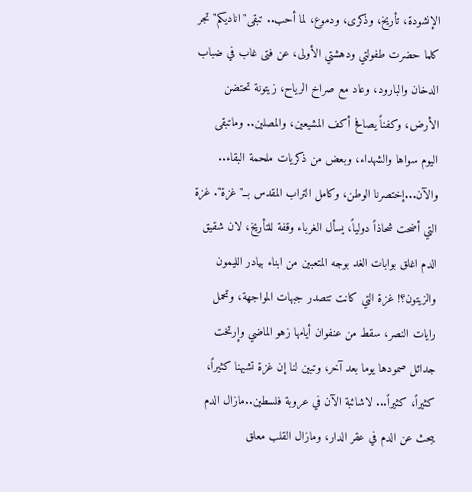الإنشودة، تأريخ، وذكرى، ودموع، لما أحب.. تبقى"اناديكم" تجر كلما حضرت طفولتي ودهشتي الأولى، عن فتى غاب في ضباب الدخان والبارود، وعاد مع صراخ الرياح، زيتونة تحتضن الأرض، وكفناً يصافح أكف المشيعين، والمصلين.. وماتبقى اليوم سواها والشهداء، وبعض من ذكريات ملحمة البقاء.. والآن...إختصرنا الوطن، وكامل التراب المقدس بــ"غزة". غزة التي أضحت شحاذاً دولياً، يسأل الغرباء وقفة للتأريخ، لان شقيق الدم اغلق بوابات الغد بوجه المتعبين من ابناء بيادر الليمون والزيتون؟! غزة التي كانت تتصدر جبهات المواجهة، وتحمل رايات النصر، سقط من عنفوان أيامها زهو الماضي وإرتخت جدائل صمودها يوما بعد آخر، وتبين لنا إن غزة تشبهنا كثيراً، كثيراً، كثيراً... لاشائبة الآن في عروبة فلسطين..مازال الدم يبحث عن الدم في عقر الدار، ومازال القلب معلق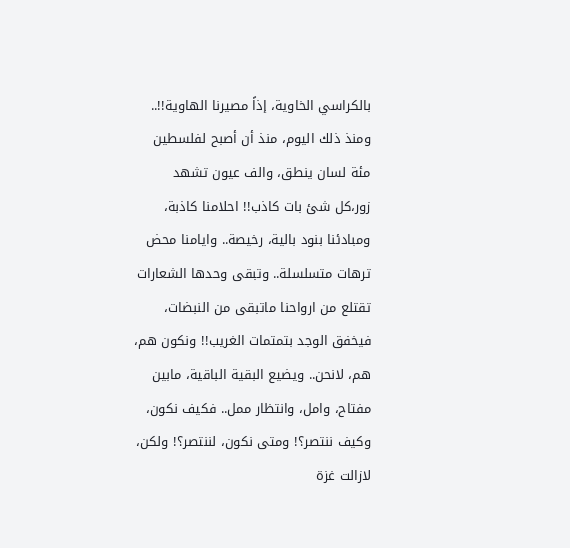بالكراسي الخاوية، إذاً مصيرنا الهاوية!!.. ومنذ ذلك اليوم، منذ أن أصبح لفلسطين مئة لسان ينطق، والف عيون تشهد زور،كل شئ بات كاذب!! احلامنا كاذبة، ومبادئنا بنود بالية، رخيصة.. وايامنا محض ترهات متسلسلة.. وتبقى وحدها الشعارات تقتلع من ارواحنا ماتبقى من النبضات، فيخفق الوجد بتمتمات الغريب!! ونكون هم، هم، لانحن.. ويضيع البقية الباقية، مابين مفتاح، وامل، وانتظار ممل.. فكيف نكون، وكيف ننتصر؟! ومتى نكون، لننتصر؟! ولكن، لازالت غزة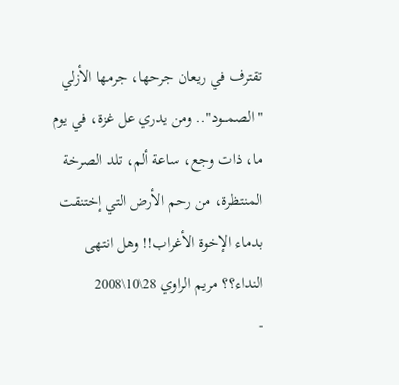تقترف في ريعان جرحها، جرمها الأزلي "الصمـــود".. ومن يدري عل غزة، في يوم ما، ذات وجع، ساعة ألم، تلد الصرخة المنتظرة، من رحم الأرض التي إختنقت بدماء الإخوة الأغراب!! وهل انتهى النداء؟؟ مريم الراوي 28\10\2008
-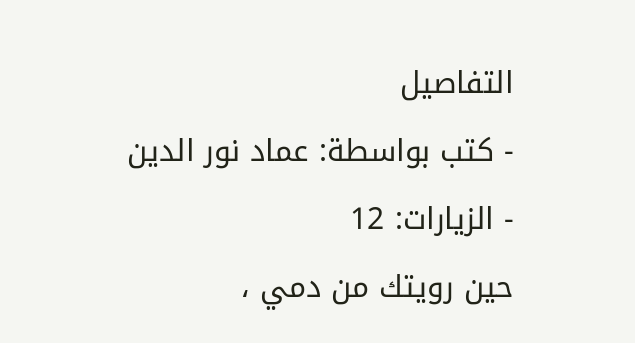التفاصيل
- كتب بواسطة: عماد نور الدين
- الزيارات: 12
حين رويتك من دمي ،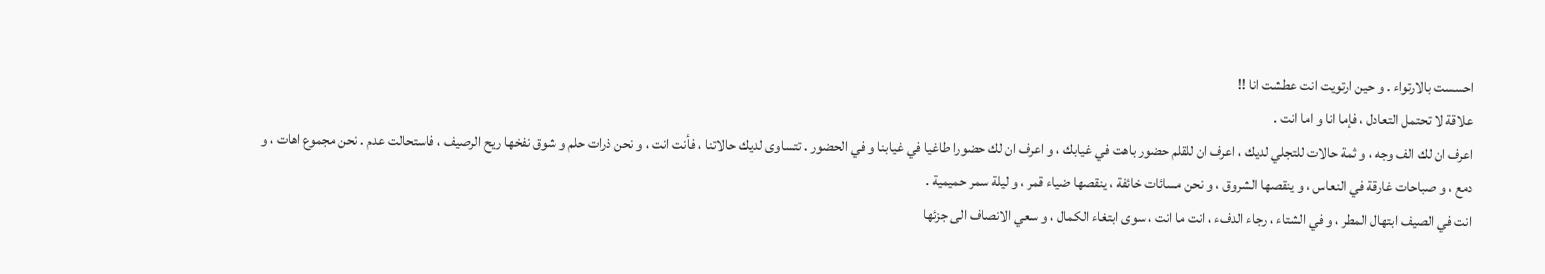احسست بالارتواء . و حين ارتويت انت عطشت انا !!
علاقة لا تحتمل التعادل ، فإما انا و اما انت .
اعرف ان لك الف وجه ، و ثمة حالات للتجلي لديك ، اعرف ان للقلم حضور باهت في غيابك ، و اعرف ان لك حضورا طاغيا في غيابنا و في الحضور . تتساوى لديك حالاتنا ، فأنت انت ، و نحن ذرات حلم و شوق نفخها ريح الرصيف ، فاستحالت عدم . نحن مجموع اهات ، و دمع ، و صباحات غارقة في النعاس ، و ينقصها الشروق ، و نحن مسائات خائفة ، ينقصها ضياء قمر ، و ليلة سمر حميمية .
انت في الصيف ابتهال المطر ، و في الشتاء ، رجاء الدفء ، انت ما انت ، سوى ابتغاء الكمال ، و سعي الانصاف الى جزئها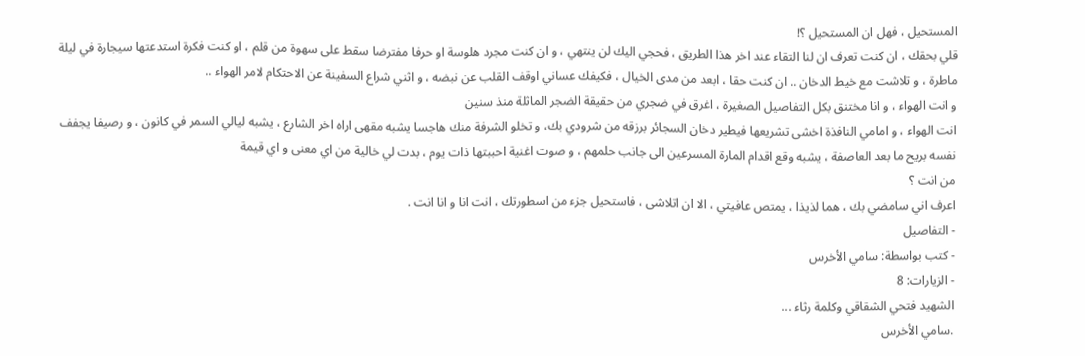المستحيل ، فهل ان المستحيل ؟!
قلي بحقك ، ان كنت تعرف ان لنا التقاء عند اخر هذا الطريق ، فحجي اليك لن ينتهي ، و ان كنت مجرد هلوسة او حرفا مفترضا سقط على سهوة من قلم ، او كنت فكرة استدعتها سيجارة في ليلة ماطرة ، و تلاشت مع خيط الدخان .. ان كنت حقا ، ابعد من مدى الخيال ، فكيفك عساني اوقف القلب عن نبضه ، و اثني شراع السفينة عن الاحتكام لامر الهواء ..
و انت الهواء ، و انا مختنق بكل التفاصيل الصغيرة ، اغرق في ضجري من حقيقة الضجر الماثلة منذ سنين
انت الهواء ، و امامي النافذة اخشى تشريعها فيطير دخان السجائر برزقه من شرودي بك، و تخلو الشرفة منك هاجسا يشبه مقهى اراه اخر الشارع ، يشبه ليالي السمر في كانون ، و رصيفا يجفف نفسه بريح ما بعد العاصفة ، يشبه وقع اقدام المارة المسرعين الى جانب حلمهم ، و صوت اغنية احببتها ذات يوم ، بدت لي خالية من اي معنى و اي قيمة
من انت ؟
اعرف اني سامضي بك ، هما لذيذا ، يمتص عافيتي ، الا ان اتلاشى ، فاستحيل جزء من اسطورتك ، انت انا و انا انت .
- التفاصيل
- كتب بواسطة: سامي الأخرس
- الزيارات: 8
الشهيد فتحي الشقاقي وكلمة رثاء ...
.سامي الأخرس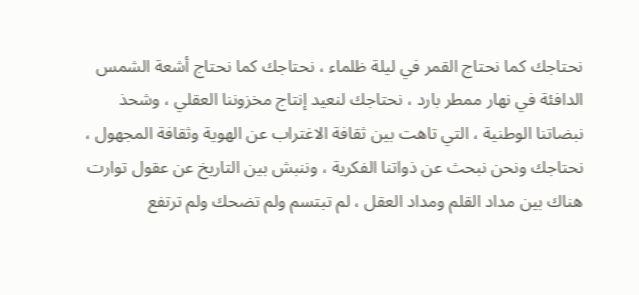نحتاجك كما نحتاج القمر في ليلة ظلماء ، نحتاجك كما نحتاج أشعة الشمس الدافئة في نهار ممطر بارد ، نحتاجك لنعيد إنتاج مخزوننا العقلي ، وشحذ نبضاتنا الوطنية ، التي تاهت بين ثقافة الاغتراب عن الهوية وثقافة المجهول ، نحتاجك ونحن نبحث عن ذواتنا الفكرية ، وننبش بين التاريخ عن عقول توارت هناك بين مداد القلم ومداد العقل ، لم تبتسم ولم تضحك ولم ترتفع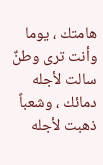هامتك ، يوما وأنت ترى وطنٌ سالت لأجله دمائك ، وشعباً ذهبت لأجله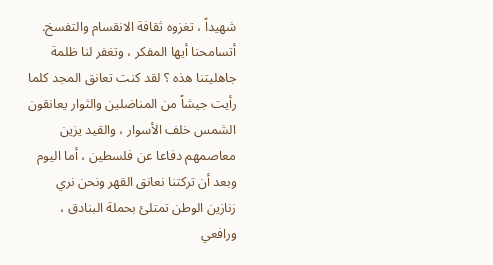شهيداً ، تغزوه ثقافة الانقسام والتفسخ. أتسامحنا أيها المفكر ، وتغفر لنا ظلمة جاهليتنا هذه ؟ لقد كنت تعانق المجد كلما رأيت جيشاً من المناضلين والثوار يعانقون الشمس خلف الأسوار ، والقيد يزين معاصمهم دفاعا عن فلسطين ، أما اليوم وبعد أن تركتنا نعانق القهر ونحن نري زنازين الوطن تمتلئ بحملة البنادق ، ورافعي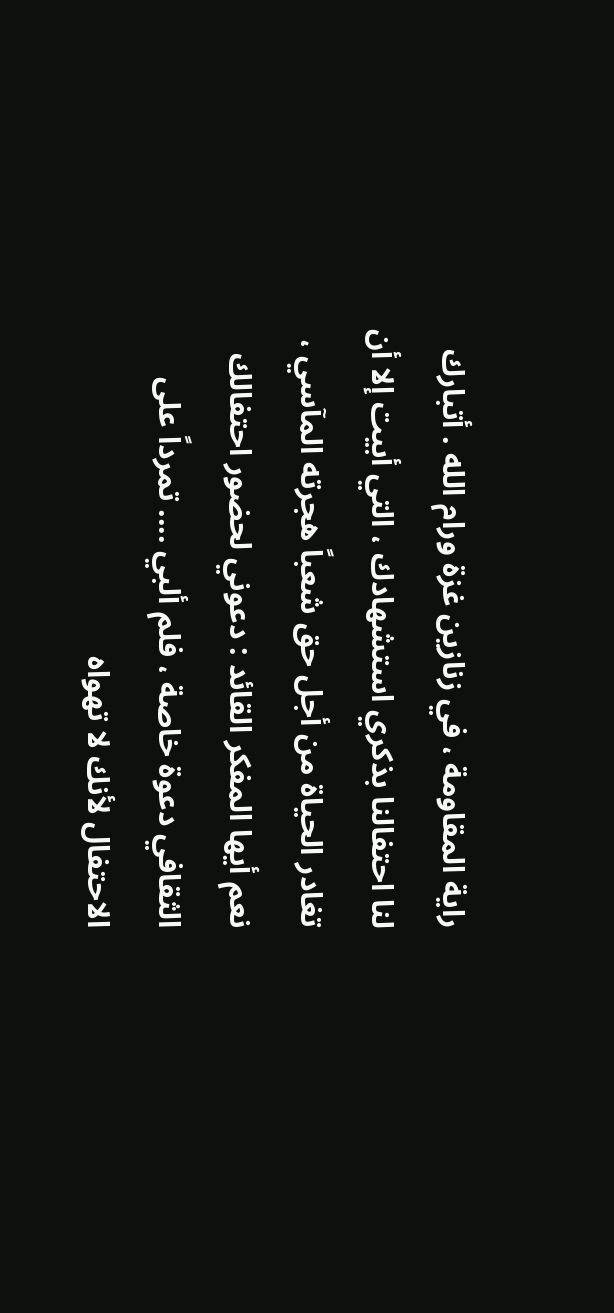راية المقاومة ، في زنازين غزة ورام الله . أتبارك لنا احتفالنا بذكري استشهادك ، التي أبيت إلا أن تغادر الحياة من أجل حق شعباً هجرته المآسي ، نعم أيها المفكر القائد : دعوني لحضور احتفالك الثقافي دعوة خاصة ، فلم ألبي .... تمرداً على الاحتفال لأنك لا تهواه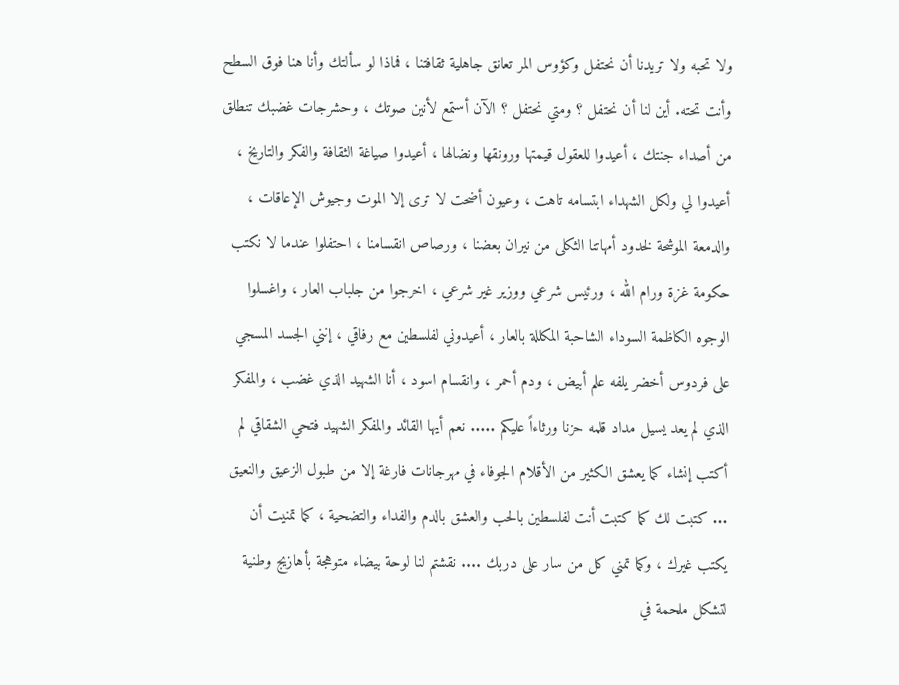ولا تحبه ولا تريدنا أن نحتفل وكؤوس المر تعانق جاهلية ثقافتنا ، فماذا لو سألتك وأنا هنا فوق السطح وأنت تحته. أين لنا أن نحتفل ؟ ومتي نحتفل ؟ الآن أستمع لأنين صوتك ، وحشرجات غضبك تنطلق من أصداء جنتك ، أعيدوا للعقول قيمتها ورونقها ونضالها ، أعيدوا صياغة الثقافة والفكر والتاريخ ، أعيدوا لي ولكل الشهداء ابتسامه تاهت ، وعيون أضحت لا ترى إلا الموت وجيوش الإعاقات ، والدمعة الموشحة لخدود أمهاتنا الثكلى من نيران بعضنا ، ورصاص انقسامنا ، احتفلوا عندما لا نكتب حكومة غزة ورام الله ، ورئيس شرعي ووزير غير شرعي ، اخرجوا من جلباب العار ، واغسلوا الوجوه الكاظمة السوداء الشاحبة المكللة بالعار ، أعيدوني لفلسطين مع رفاقي ، إنني الجسد المسجي على فردوس أخضر يلفه علم أبيض ، ودم أحمر ، وانقسام اسود ، أنا الشهيد الذي غضب ، والمفكر الذي لم يعد يسيل مداد قلمه حزنا ورثاءاً عليكم ..... نعم أيها القائد والمفكر الشهيد فتحي الشقاقي لم أكتب إنشاء كما يعشق الكثير من الأقلام الجوفاء في مهرجانات فارغة إلا من طبول الزعيق والنعيق ... كتبت لك كما كتبت أنت لفلسطين بالحب والعشق بالدم والفداء والتضحية ، كما تمنيت أن يكتب غيرك ، وكما تمني كل من سار على دربك .... نقشتم لنا لوحة بيضاء متوهجة بأهازيج وطنية لتشكل ملحمة في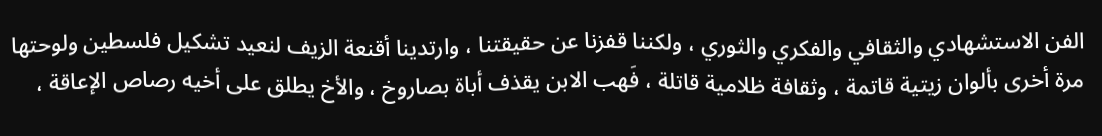الفن الاستشهادي والثقافي والفكري والثوري ، ولكننا قفزنا عن حقيقتنا ، وارتدينا أقنعة الزيف لنعيد تشكيل فلسطين ولوحتها مرة أخرى بألوان زيتية قاتمة ، وثقافة ظلامية قاتلة ، فَهب الابن يقذف أباة بصاروخ ، والأخ يطلق على أخيه رصاص الإعاقة ،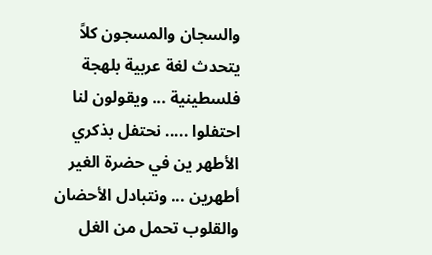والسجان والمسجون كلاً يتحدث لغة عربية بلهجة فلسطينية ... ويقولون لنا احتفلوا ..... نحتفل بذكري الأطهر ين في حضرة الغير أطهرين ... ونتبادل الأحضان والقلوب تحمل من الغل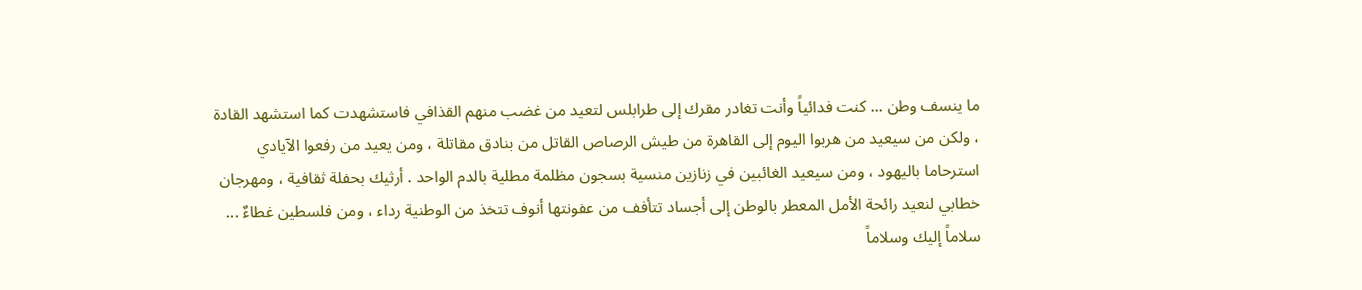ما ينسف وطن ... كنت فدائياً وأنت تغادر مقرك إلى طرابلس لتعيد من غضب منهم القذافي فاستشهدت كما استشهد القادة ، ولكن من سيعيد من هربوا اليوم إلى القاهرة من طيش الرصاص القاتل من بنادق مقاتلة ، ومن يعيد من رفعوا الآيادي استرحاما باليهود ، ومن سيعيد الغائبين في زنازين منسية بسجون مظلمة مطلية بالدم الواحد . أرثيك بحفلة ثقافية ، ومهرجان خطابي لنعيد رائحة الأمل المعطر بالوطن إلى أجساد تتأفف من عفونتها أنوف تتخذ من الوطنية رداء ، ومن فلسطين غطاءٌ ... سلاماً إليك وسلاماً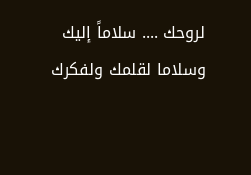لروحك .... سلاماً إليك
وسلاما لقلمك ولفكرك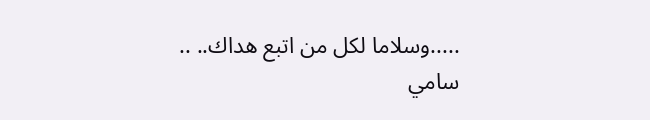.....وسلاما لكل من اتبع هداك.. ..
سامي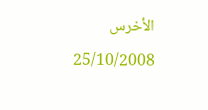الأخرس 25/10/2008